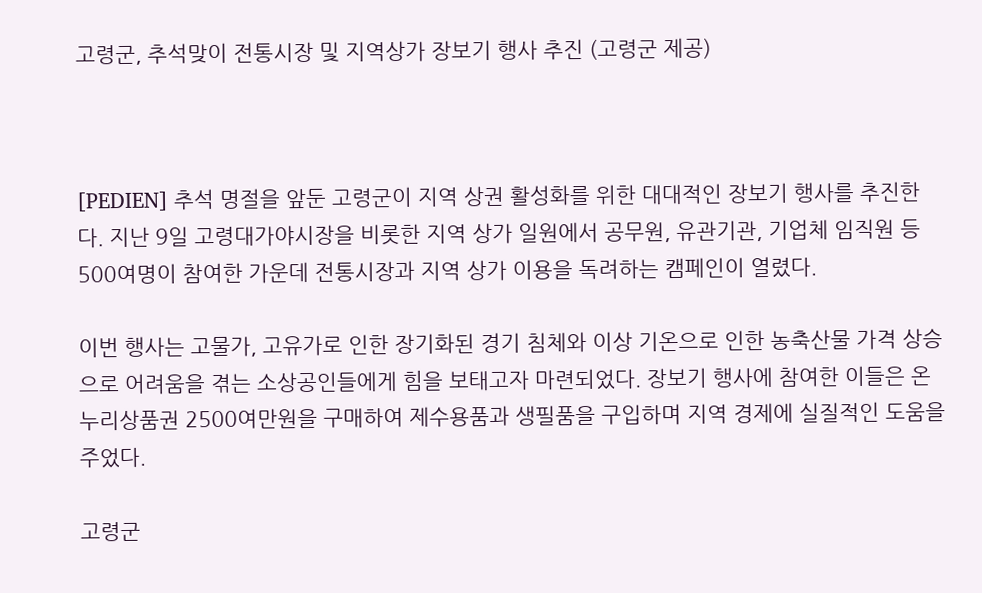고령군, 추석맞이 전통시장 및 지역상가 장보기 행사 추진 (고령군 제공)



[PEDIEN] 추석 명절을 앞둔 고령군이 지역 상권 활성화를 위한 대대적인 장보기 행사를 추진한다. 지난 9일 고령대가야시장을 비롯한 지역 상가 일원에서 공무원, 유관기관, 기업체 임직원 등 500여명이 참여한 가운데 전통시장과 지역 상가 이용을 독려하는 캠페인이 열렸다.

이번 행사는 고물가, 고유가로 인한 장기화된 경기 침체와 이상 기온으로 인한 농축산물 가격 상승으로 어려움을 겪는 소상공인들에게 힘을 보태고자 마련되었다. 장보기 행사에 참여한 이들은 온누리상품권 2500여만원을 구매하여 제수용품과 생필품을 구입하며 지역 경제에 실질적인 도움을 주었다.

고령군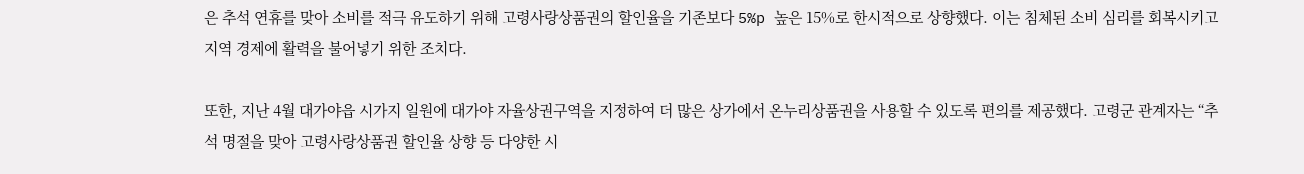은 추석 연휴를 맞아 소비를 적극 유도하기 위해 고령사랑상품권의 할인율을 기존보다 5%p 높은 15%로 한시적으로 상향했다. 이는 침체된 소비 심리를 회복시키고 지역 경제에 활력을 불어넣기 위한 조치다.

또한, 지난 4월 대가야읍 시가지 일원에 대가야 자율상권구역을 지정하여 더 많은 상가에서 온누리상품권을 사용할 수 있도록 편의를 제공했다. 고령군 관계자는 “추석 명절을 맞아 고령사랑상품권 할인율 상향 등 다양한 시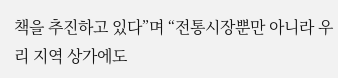책을 추진하고 있다”며 “전통시장뿐만 아니라 우리 지역 상가에도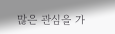많은 관심을 가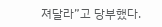져달라”고 당부했다.